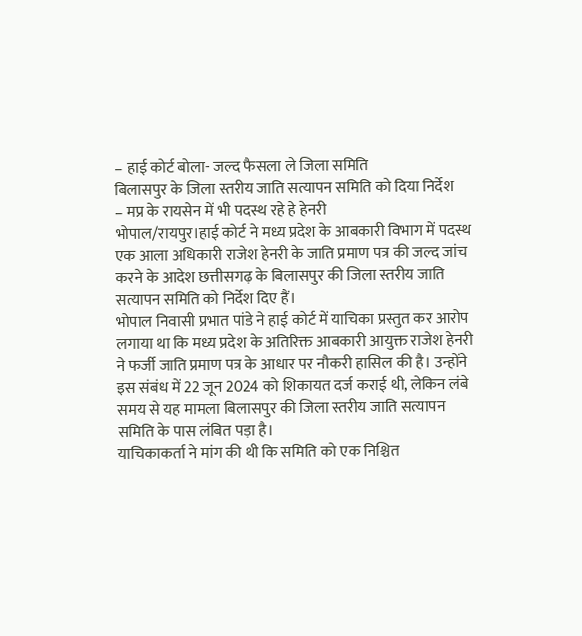– हाई कोर्ट बोला- जल्द फैसला ले जिला समिति
बिलासपुर के जिला स्तरीय जाति सत्यापन समिति को दिया निर्देश
– मप्र के रायसेन में भी पदस्थ रहे हे हेनरी
भोपाल/रायपुर।हाई कोर्ट ने मध्य प्रदेश के आबकारी विभाग में पदस्थ एक आला अधिकारी राजेश हेनरी के जाति प्रमाण पत्र की जल्द जांच करने के आदेश छत्तीसगढ़ के बिलासपुर की जिला स्तरीय जाति सत्यापन समिति को निर्देश दिए हैं।
भोपाल निवासी प्रभात पांडे ने हाई कोर्ट में याचिका प्रस्तुत कर आरोप लगाया था कि मध्य प्रदेश के अतिरिक्त आबकारी आयुक्त राजेश हेनरी ने फर्जी जाति प्रमाण पत्र के आधार पर नौकरी हासिल की है। उन्होंने इस संबंध में 22 जून 2024 को शिकायत दर्ज कराई थी, लेकिन लंबे समय से यह मामला बिलासपुर की जिला स्तरीय जाति सत्यापन समिति के पास लंबित पड़ा है।
याचिकाकर्ता ने मांग की थी कि समिति को एक निश्चित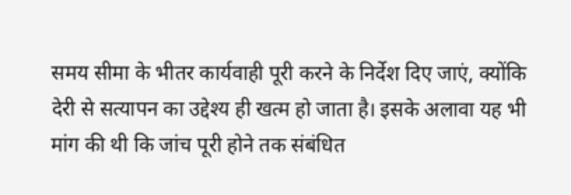समय सीमा के भीतर कार्यवाही पूरी करने के निर्देश दिए जाएं, क्योंकि देरी से सत्यापन का उद्देश्य ही खत्म हो जाता है। इसके अलावा यह भी मांग की थी कि जांच पूरी होने तक संबंधित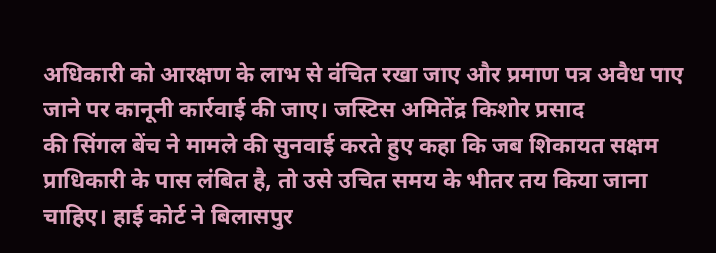अधिकारी को आरक्षण के लाभ से वंचित रखा जाए और प्रमाण पत्र अवैध पाए जाने पर कानूनी कार्रवाई की जाए। जस्टिस अमितेंद्र किशोर प्रसाद
की सिंगल बेंच ने मामले की सुनवाई करते हुए कहा कि जब शिकायत सक्षम प्राधिकारी के पास लंबित है, तो उसे उचित समय के भीतर तय किया जाना चाहिए। हाई कोर्ट ने बिलासपुर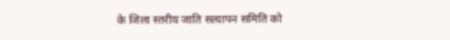के जिला स्तरीय जाति सत्यापन समिति को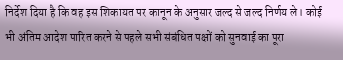निर्देश दिया है कि वह इस शिकायत पर कानून के अनुसार जल्द से जल्द निर्णय ले। कोई भी अंतिम आदेश पारित करने से पहले सभी संबंधित पक्षों को सुनवाई का पूरा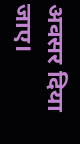अवसर दिया जाए।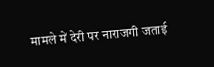मामले में देरी पर नाराजगी जताई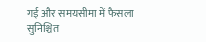गई और समयसीमा में फैसला सुनिश्चित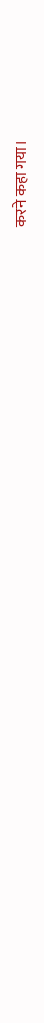करने कहा गया।